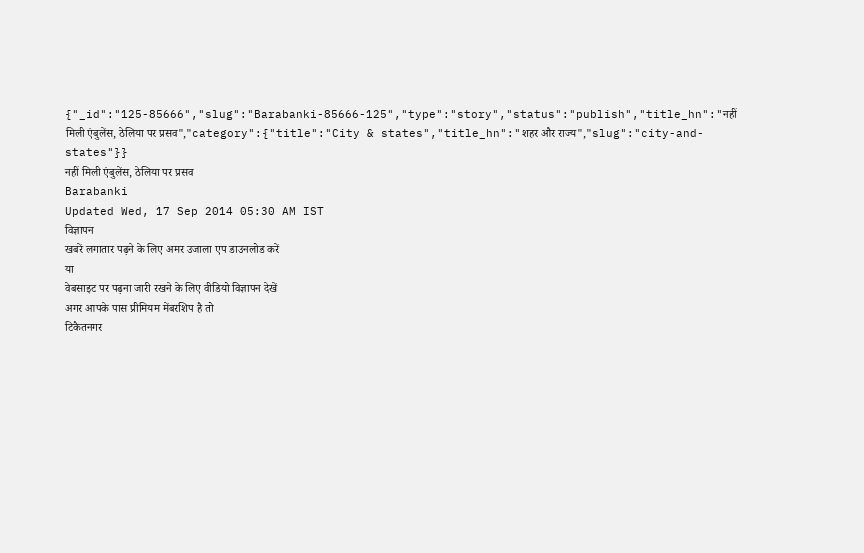{"_id":"125-85666","slug":"Barabanki-85666-125","type":"story","status":"publish","title_hn":"नहीं मिली एंबुलेंस, ठेलिया पर प्रसव","category":{"title":"City & states","title_hn":"शहर और राज्य","slug":"city-and-states"}}
नहीं मिली एंबुलेंस, ठेलिया पर प्रसव
Barabanki
Updated Wed, 17 Sep 2014 05:30 AM IST
विज्ञापन
खबरें लगातार पढ़ने के लिए अमर उजाला एप डाउनलोड करें
या
वेबसाइट पर पढ़ना जारी रखने के लिए वीडियो विज्ञापन देखें
अगर आपके पास प्रीमियम मेंबरशिप है तो
टिकैतनगर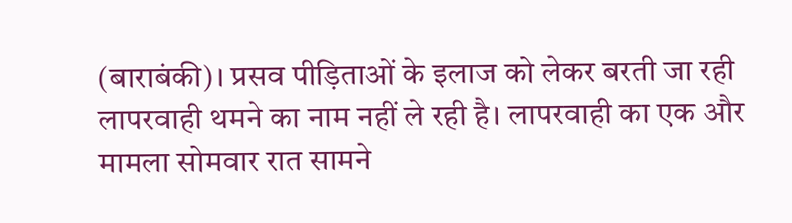(बाराबंकी)। प्रसव पीड़िताओं के इलाज को लेकर बरती जा रही लापरवाही थमने का नाम नहीं ले रही है। लापरवाही का एक और मामला सोमवार रात सामने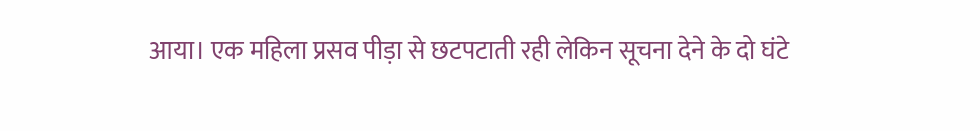आया। एक महिला प्रसव पीड़ा से छटपटाती रही लेकिन सूचना देने के दो घंटे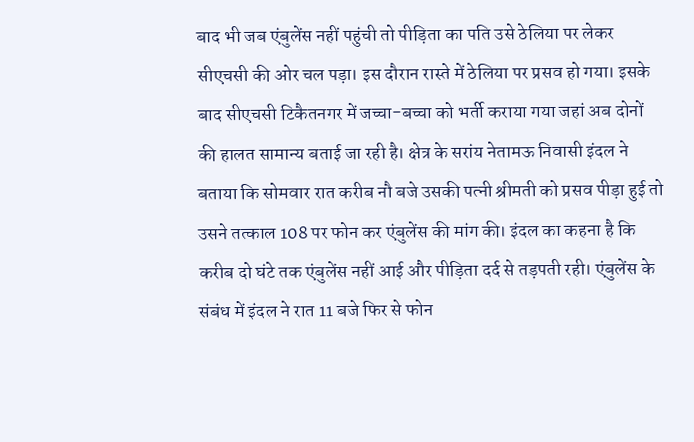बाद भी जब एंबुलेंस नहीं पहुंची तो पीड़िता का पति उसे ठेलिया पर लेकर सीएचसी की ओर चल पड़ा। इस दौरान रास्ते में ठेलिया पर प्रसव हो गया। इसके बाद सीएचसी टिकैतनगर में जच्चा-बच्चा को भर्ती कराया गया जहां अब दोनों की हालत सामान्य बताई जा रही है। क्षेत्र के सरांय नेतामऊ निवासी इंदल ने बताया कि सोमवार रात करीब नौ बजे उसकी पत्नी श्रीमती को प्रसव पीड़ा हुई तो उसने तत्काल 108 पर फोन कर एंबुलेंस की मांग की। इंदल का कहना है कि करीब दो घंटे तक एंबुलेंस नहीं आई और पीड़िता दर्द से तड़पती रही। एंबुलेंस के संबंध में इंदल ने रात 11 बजे फिर से फोन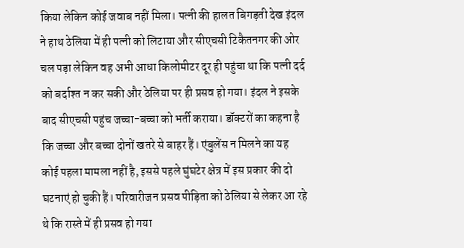किया लेकिन कोई जवाब नहीं मिला। पत्नी की हालत बिगड़ती देख इंदल ने हाथ ठेलिया में ही पत्नी को लिटाया और सीएचसी टिकैतनगर की ओर चल पड़ा लेकिन वह अभी आधा किलोमीटर दूर ही पहुंचा था कि पत्नी दर्द को बर्दाश्त न कर सकी और ठेलिया पर ही प्रसव हो गया। इंदल ने इसके बाद सीएचसी पहुंच जच्चा-बच्चा को भर्ती कराया। डॉक्टरों का कहना है कि जच्चा और बच्चा दोनों खतरे से बाहर हैं। एंबुलेंस न मिलने का यह कोई पहला मामला नहीं है, इससे पहले घुंघटेर क्षेत्र में इस प्रकार की दो घटनाएं हो चुकी हैं। परिवारीजन प्रसव पीड़िता को ठेलिया से लेकर आ रहे थे कि रास्ते में ही प्रसव हो गया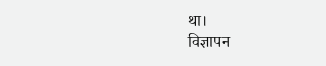था।
विज्ञापन